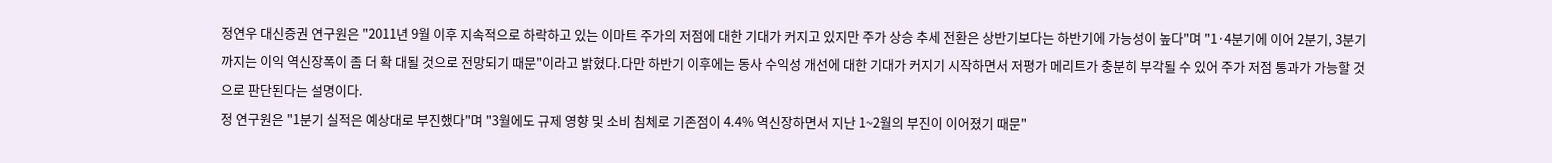정연우 대신증권 연구원은 "2011년 9월 이후 지속적으로 하락하고 있는 이마트 주가의 저점에 대한 기대가 커지고 있지만 주가 상승 추세 전환은 상반기보다는 하반기에 가능성이 높다"며 "1·4분기에 이어 2분기, 3분기까지는 이익 역신장폭이 좀 더 확 대될 것으로 전망되기 때문"이라고 밝혔다.다만 하반기 이후에는 동사 수익성 개선에 대한 기대가 커지기 시작하면서 저평가 메리트가 충분히 부각될 수 있어 주가 저점 통과가 가능할 것으로 판단된다는 설명이다.
정 연구원은 "1분기 실적은 예상대로 부진했다"며 "3월에도 규제 영향 및 소비 침체로 기존점이 4.4% 역신장하면서 지난 1~2월의 부진이 이어졌기 때문"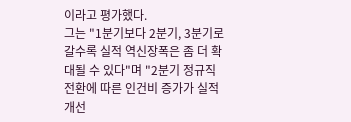이라고 평가했다.
그는 "1분기보다 2분기, 3분기로 갈수록 실적 역신장폭은 좀 더 확대될 수 있다"며 "2분기 정규직 전환에 따른 인건비 증가가 실적 개선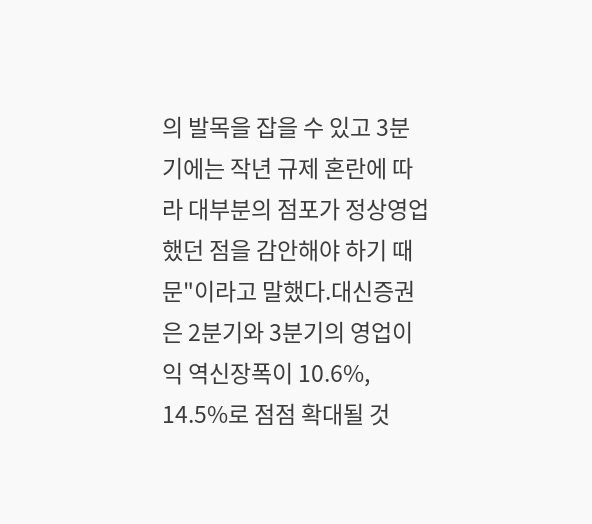의 발목을 잡을 수 있고 3분기에는 작년 규제 혼란에 따라 대부분의 점포가 정상영업했던 점을 감안해야 하기 때문"이라고 말했다.대신증권은 2분기와 3분기의 영업이익 역신장폭이 10.6%, 14.5%로 점점 확대될 것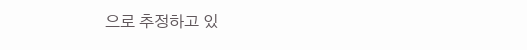으로 추정하고 있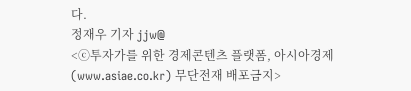다.
정재우 기자 jjw@
<ⓒ투자가를 위한 경제콘텐츠 플랫폼, 아시아경제(www.asiae.co.kr) 무단전재 배포금지>